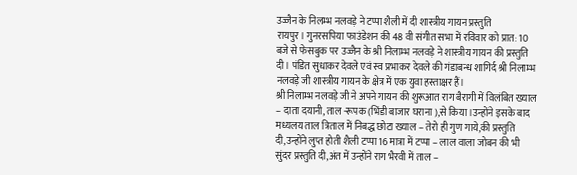उज्जैन के निलम्भ नलवड़े ने टप्पा शैली में दी शास्त्रीय गायन प्रस्तुति
रायपुर। गुनरसपिया फाउंडेशन की 48 वी संगीत सभा में रविवार को प्रात: 10 बजे से फेसबुक पर उज्जैन के श्री निलाम्भ नलवड़े ने शास्त्रीय गायन की प्रस्तुति दी। पंडित सुधाकर देवले एवं स्व प्रभाकर देवले की गंडाबन्ध शागिर्द श्री निलाम्भ नलवड़े जी शास्त्रीय गायन के क्षेत्र में एक युवा हस्ताक्षर हैं।
श्री निलाम्भ नलवड़े जी ने अपने गायन की शुरूआत राग बैरागी में विलंबित ख्याल – दाता दयानी, ताल -रूपक (भिंडी बाजार घराना ),से किया।उन्होंने इसके बाद मध्यलय ताल त्रिताल में निबद्ध छोटा ख्याल – तेरो ही गुण गाये,की प्रस्तुति दी,उन्होंने लुप्त होती शैली टप्पा 16 मात्रा में टप्पा – लाल वाला जोबन की भी सुंदर प्रस्तुति दी,अंत में उन्होंने राग भैरवी में ताल –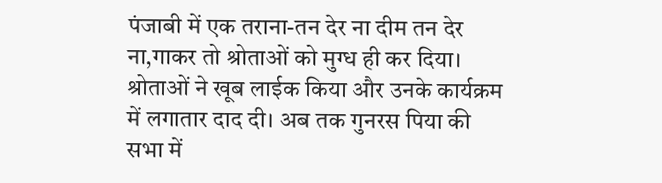पंजाबी में एक तराना-तन देर ना दीम तन देर ना,गाकर तो श्रोताओं को मुग्ध ही कर दिया। श्रोताओं ने खूब लाईक किया और उनके कार्यक्रम में लगातार दाद दी। अब तक गुनरस पिया की सभा में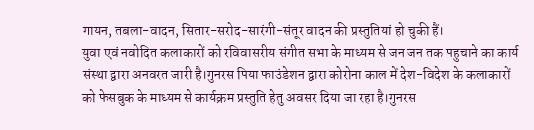गायन, तबला-वादन, सितार-सरोद-सारंगी-संतूर वादन की प्रस्तुतियां हो चुकी हैं।
युवा एवं नवोदित कलाकारों को रविवासरीय संगीत सभा के माध्यम से जन जन तक पहुचाने का कार्य संस्था द्वारा अनवरत जारी है।गुनरस पिया फाउंडेशन द्वारा कोरोना काल में देश-विदेश के कलाकारों को फेसबुक के माध्यम से कार्यक्रम प्रस्तुति हेतु अवसर दिया जा रहा है।गुनरस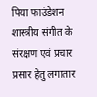पिया फाउंडेशन शास्त्रीय संगीत के संरक्षण एवं प्रचार प्रसार हेतु लगातार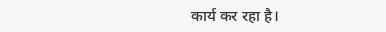कार्य कर रहा है।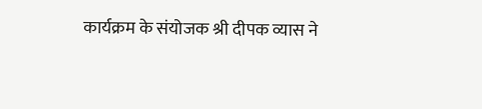कार्यक्रम के संयोजक श्री दीपक व्यास ने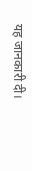यह जानकारी दी।